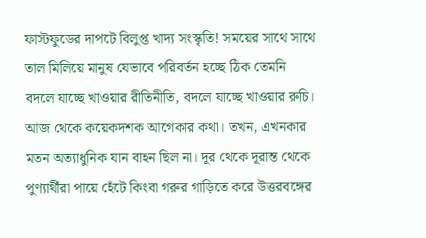ফাস্টফুডের দাপটে বিলুপ্ত খাদ্য সংস্কৃতি! সময়ের সাথে সাথে তাল মিলিয়ে মানুষ যেভাবে পরিবর্তন হচ্ছে ঠিক তেমনি বদলে যাচ্ছে খাওয়ার রীতিনীতি, বদলে যাচ্ছে খাওয়ার রুচি। আজ থেকে কয়েকদশক আগেকার কথা। তখন, এখনকার মতন অত্যাধুনিক যান বাহন ছিল না। দূর থেকে দূরান্ত থেকে পুণ্যার্থীরা পায়ে হেঁটে কিংবা গরুর গাড়িতে করে উত্তরবঙ্গের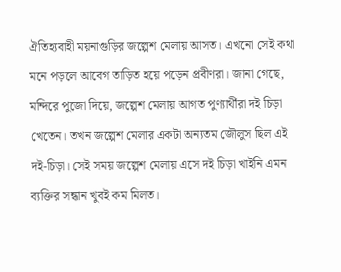ঐতিহ্যবাহী ময়নাগুড়ির জল্পেশ মেলায় আসত। এখনো সেই কথা মনে পড়লে আবেগ তাড়িত হয়ে পড়েন প্রবীণরা। জানা গেছে, মন্দিরে পুজো দিয়ে, জল্পেশ মেলায় আগত পুণ্যার্থীরা দই চিড়া খেতেন। তখন জল্পেশ মেলার একটা অন্যতম জৌলুস ছিল এই দই-চিড়া। সেই সময় জল্পেশ মেলায় এসে দই চিড়া খাইনি এমন ব্যক্তির সন্ধান খুবই কম মিলত।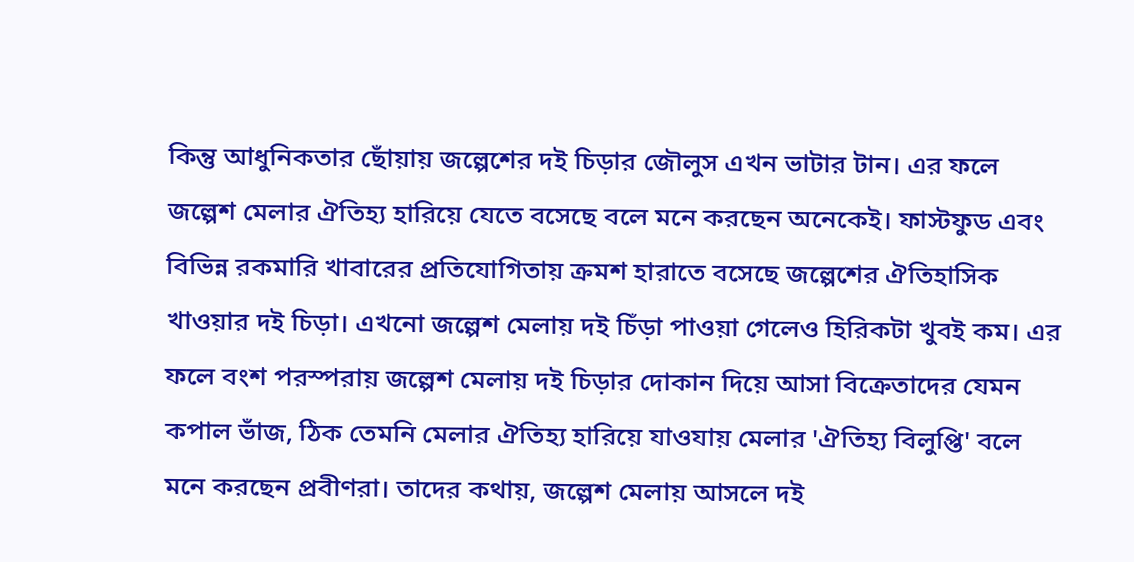কিন্তু আধুনিকতার ছোঁয়ায় জল্পেশের দই চিড়ার জৌলুস এখন ভাটার টান। এর ফলে জল্পেশ মেলার ঐতিহ্য হারিয়ে যেতে বসেছে বলে মনে করছেন অনেকেই। ফাস্টফুড এবং বিভিন্ন রকমারি খাবারের প্রতিযোগিতায় ক্রমশ হারাতে বসেছে জল্পেশের ঐতিহাসিক খাওয়ার দই চিড়া। এখনো জল্পেশ মেলায় দই চিঁড়া পাওয়া গেলেও হিরিকটা খুবই কম। এর ফলে বংশ পরস্পরায় জল্পেশ মেলায় দই চিড়ার দোকান দিয়ে আসা বিক্রেতাদের যেমন কপাল ভাঁজ, ঠিক তেমনি মেলার ঐতিহ্য হারিয়ে যাওযায় মেলার 'ঐতিহ্য বিলুপ্তি' বলে মনে করছেন প্রবীণরা। তাদের কথায়, জল্পেশ মেলায় আসলে দই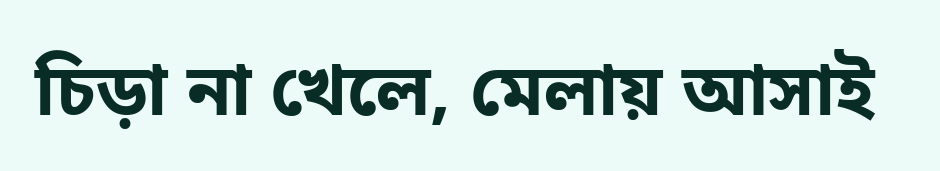চিড়া না খেলে, মেলায় আসাই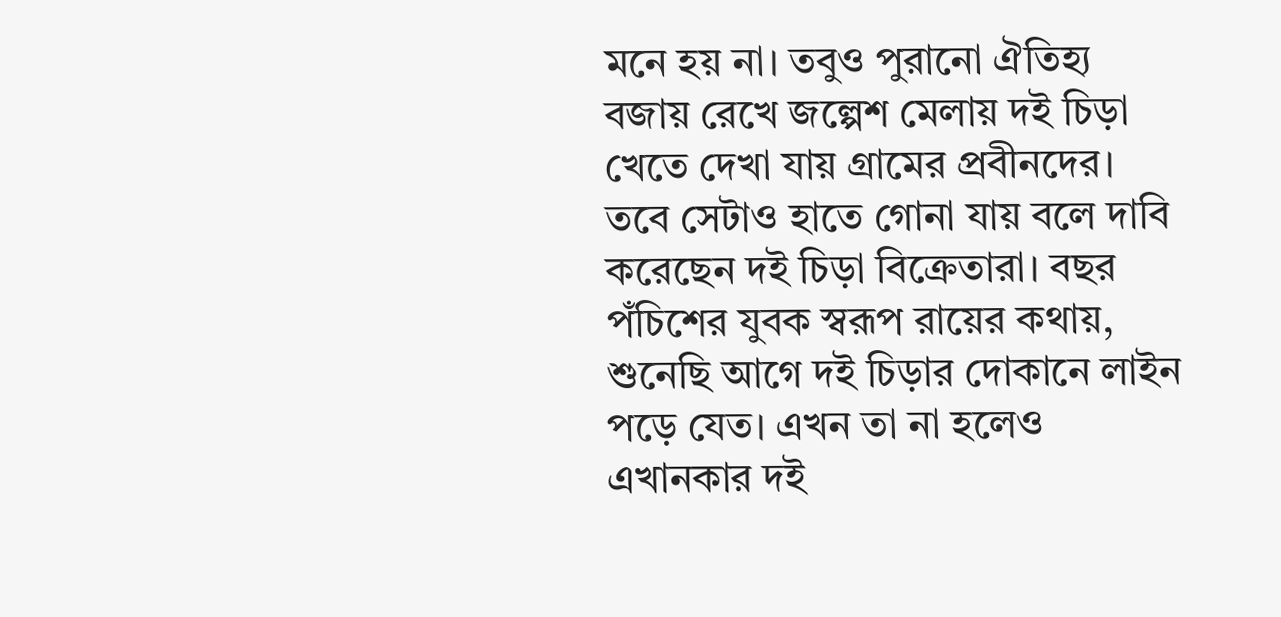মনে হয় না। তবুও পুরানো ঐতিহ্য বজায় রেখে জল্পেশ মেলায় দই চিড়া খেতে দেখা যায় গ্রামের প্রবীনদের। তবে সেটাও হাতে গোনা যায় বলে দাবি করেছেন দই চিড়া বিক্রেতারা। বছর পঁচিশের যুবক স্বরূপ রায়ের কথায়, শুনেছি আগে দই চিড়ার দোকানে লাইন পড়ে যেত। এখন তা না হলেও এখানকার দই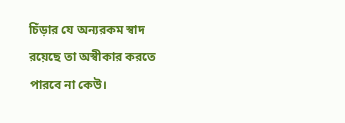চিঁড়ার যে অন্যরকম স্বাদ রয়েছে তা অস্বীকার করতে পারবে না কেউ।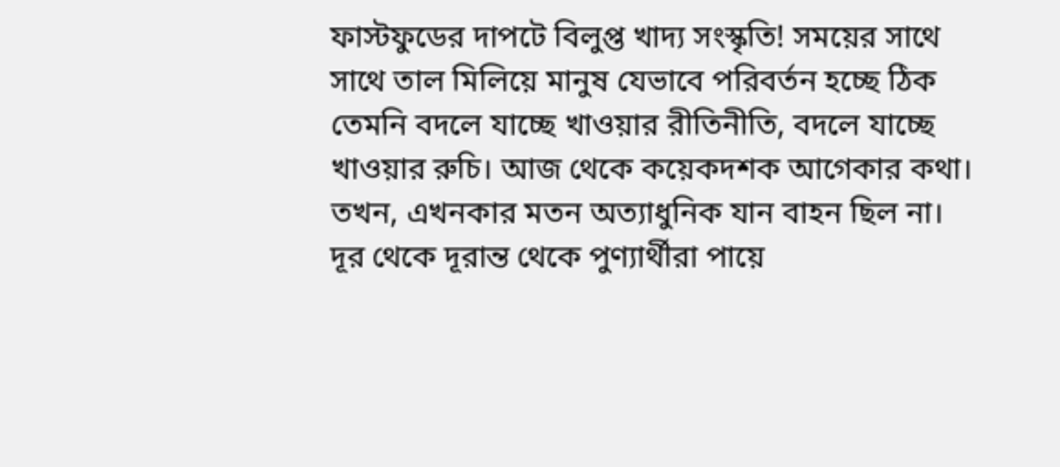ফাস্টফুডের দাপটে বিলুপ্ত খাদ্য সংস্কৃতি! সময়ের সাথে সাথে তাল মিলিয়ে মানুষ যেভাবে পরিবর্তন হচ্ছে ঠিক তেমনি বদলে যাচ্ছে খাওয়ার রীতিনীতি, বদলে যাচ্ছে খাওয়ার রুচি। আজ থেকে কয়েকদশক আগেকার কথা। তখন, এখনকার মতন অত্যাধুনিক যান বাহন ছিল না। দূর থেকে দূরান্ত থেকে পুণ্যার্থীরা পায়ে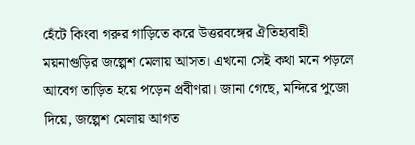হেঁটে কিংবা গরুর গাড়িতে করে উত্তরবঙ্গের ঐতিহ্যবাহী ময়নাগুড়ির জল্পেশ মেলায় আসত। এখনো সেই কথা মনে পড়লে আবেগ তাড়িত হয়ে পড়েন প্রবীণরা। জানা গেছে, মন্দিরে পুজো দিয়ে, জল্পেশ মেলায় আগত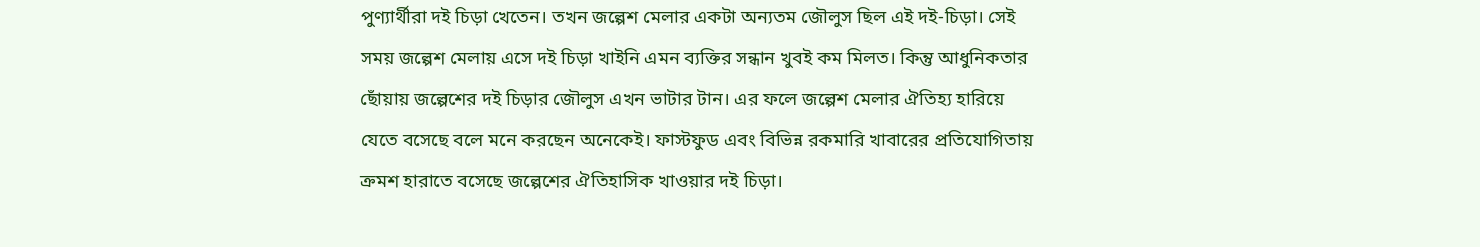পুণ্যার্থীরা দই চিড়া খেতেন। তখন জল্পেশ মেলার একটা অন্যতম জৌলুস ছিল এই দই-চিড়া। সেই সময় জল্পেশ মেলায় এসে দই চিড়া খাইনি এমন ব্যক্তির সন্ধান খুবই কম মিলত। কিন্তু আধুনিকতার ছোঁয়ায় জল্পেশের দই চিড়ার জৌলুস এখন ভাটার টান। এর ফলে জল্পেশ মেলার ঐতিহ্য হারিয়ে যেতে বসেছে বলে মনে করছেন অনেকেই। ফাস্টফুড এবং বিভিন্ন রকমারি খাবারের প্রতিযোগিতায় ক্রমশ হারাতে বসেছে জল্পেশের ঐতিহাসিক খাওয়ার দই চিড়া।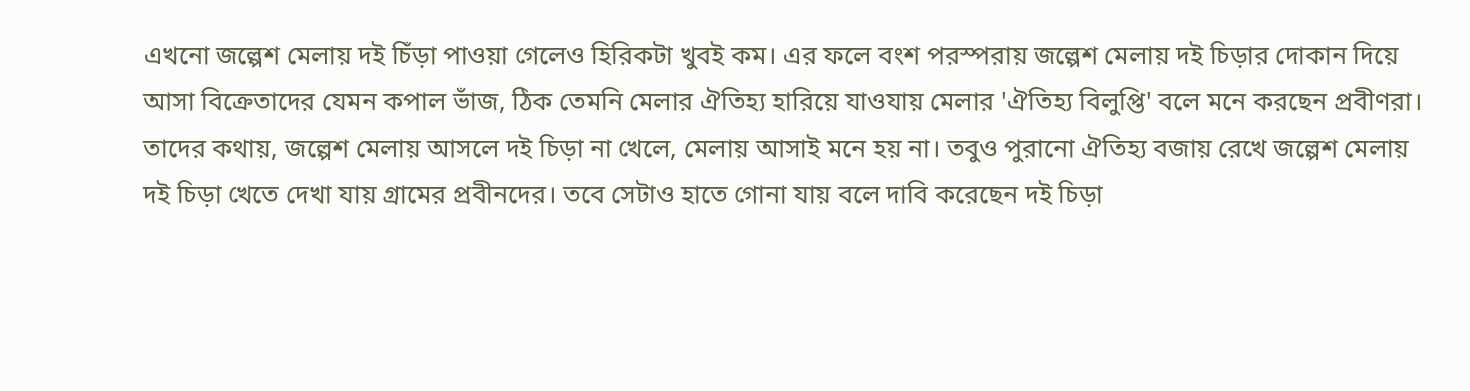এখনো জল্পেশ মেলায় দই চিঁড়া পাওয়া গেলেও হিরিকটা খুবই কম। এর ফলে বংশ পরস্পরায় জল্পেশ মেলায় দই চিড়ার দোকান দিয়ে আসা বিক্রেতাদের যেমন কপাল ভাঁজ, ঠিক তেমনি মেলার ঐতিহ্য হারিয়ে যাওযায় মেলার 'ঐতিহ্য বিলুপ্তি' বলে মনে করছেন প্রবীণরা। তাদের কথায়, জল্পেশ মেলায় আসলে দই চিড়া না খেলে, মেলায় আসাই মনে হয় না। তবুও পুরানো ঐতিহ্য বজায় রেখে জল্পেশ মেলায় দই চিড়া খেতে দেখা যায় গ্রামের প্রবীনদের। তবে সেটাও হাতে গোনা যায় বলে দাবি করেছেন দই চিড়া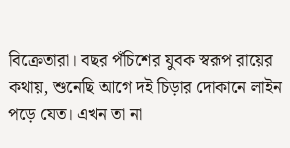বিক্রেতারা। বছর পঁচিশের যুবক স্বরূপ রায়ের কথায়, শুনেছি আগে দই চিড়ার দোকানে লাইন পড়ে যেত। এখন তা না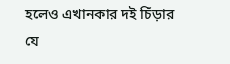হলেও এখানকার দই চিঁড়ার যে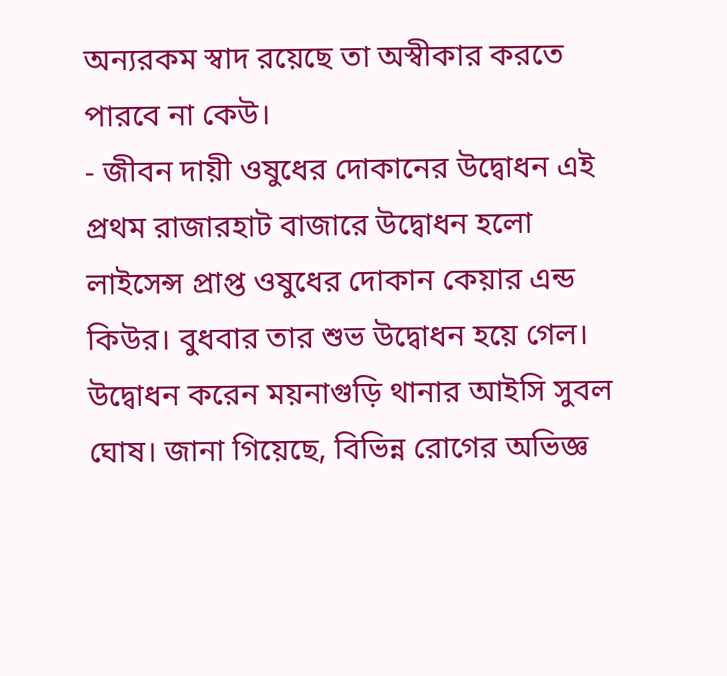অন্যরকম স্বাদ রয়েছে তা অস্বীকার করতে পারবে না কেউ।
- জীবন দায়ী ওষুধের দোকানের উদ্বোধন এই প্রথম রাজারহাট বাজারে উদ্বোধন হলো লাইসেন্স প্রাপ্ত ওষুধের দোকান কেয়ার এন্ড কিউর। বুধবার তার শুভ উদ্বোধন হয়ে গেল। উদ্বোধন করেন ময়নাগুড়ি থানার আইসি সুবল ঘোষ। জানা গিয়েছে, বিভিন্ন রোগের অভিজ্ঞ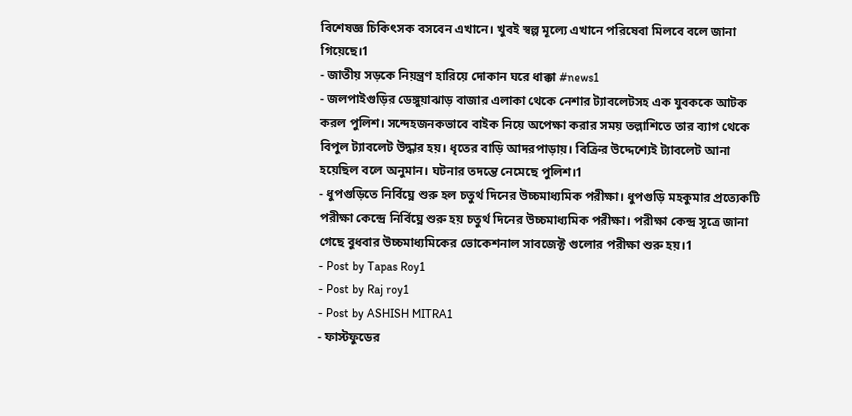বিশেষজ্ঞ চিকিৎসক বসবেন এখানে। খুবই স্বল্প মূল্যে এখানে পরিষেবা মিলবে বলে জানা গিয়েছে।1
- জাতীয় সড়কে নিয়ন্ত্রণ হারিয়ে দোকান ঘরে ধাক্কা #news1
- জলপাইগুড়ির ডেঙ্গুয়াঝাড় বাজার এলাকা থেকে নেশার ট্যাবলেটসহ এক যুবককে আটক করল পুলিশ। সন্দেহজনকভাবে বাইক নিয়ে অপেক্ষা করার সময় তল্লাশিতে তার ব্যাগ থেকে বিপুল ট্যাবলেট উদ্ধার হয়। ধৃতের বাড়ি আদরপাড়ায়। বিক্রির উদ্দেশ্যেই ট্যাবলেট আনা হয়েছিল বলে অনুমান। ঘটনার তদন্তে নেমেছে পুলিশ।1
- ধুপগুড়িতে নির্বিঘ্নে শুরু হল চতুর্থ দিনের উচ্চমাধ্যমিক পরীক্ষা। ধুপগুড়ি মহকুমার প্রত্যেকটি পরীক্ষা কেন্দ্রে নির্বিঘ্নে শুরু হয় চতুর্থ দিনের উচ্চমাধ্যমিক পরীক্ষা। পরীক্ষা কেন্দ্র সূত্রে জানা গেছে বুধবার উচ্চমাধ্যমিকের ভোকেশনাল সাবজেক্ট গুলোর পরীক্ষা শুরু হয়।1
- Post by Tapas Roy1
- Post by Raj roy1
- Post by ASHISH MITRA1
- ফাস্টফুডের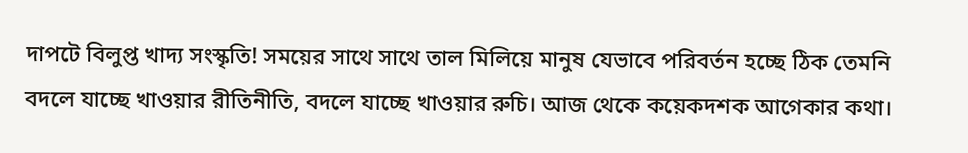দাপটে বিলুপ্ত খাদ্য সংস্কৃতি! সময়ের সাথে সাথে তাল মিলিয়ে মানুষ যেভাবে পরিবর্তন হচ্ছে ঠিক তেমনি বদলে যাচ্ছে খাওয়ার রীতিনীতি, বদলে যাচ্ছে খাওয়ার রুচি। আজ থেকে কয়েকদশক আগেকার কথা।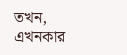তখন, এখনকার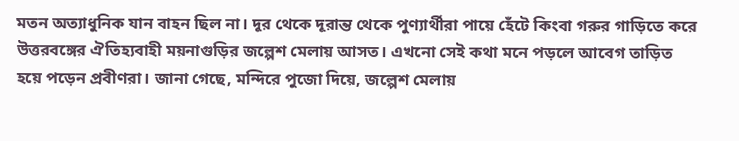মতন অত্যাধুনিক যান বাহন ছিল না। দূর থেকে দূরান্ত থেকে পুণ্যার্থীরা পায়ে হেঁটে কিংবা গরুর গাড়িতে করে উত্তরবঙ্গের ঐতিহ্যবাহী ময়নাগুড়ির জল্পেশ মেলায় আসত। এখনো সেই কথা মনে পড়লে আবেগ তাড়িত হয়ে পড়েন প্রবীণরা। জানা গেছে, মন্দিরে পুজো দিয়ে, জল্পেশ মেলায়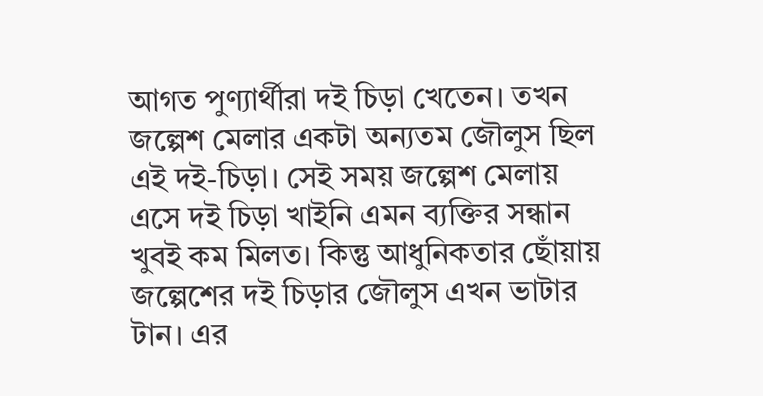আগত পুণ্যার্থীরা দই চিড়া খেতেন। তখন জল্পেশ মেলার একটা অন্যতম জৌলুস ছিল এই দই-চিড়া। সেই সময় জল্পেশ মেলায় এসে দই চিড়া খাইনি এমন ব্যক্তির সন্ধান খুবই কম মিলত। কিন্তু আধুনিকতার ছোঁয়ায় জল্পেশের দই চিড়ার জৌলুস এখন ভাটার টান। এর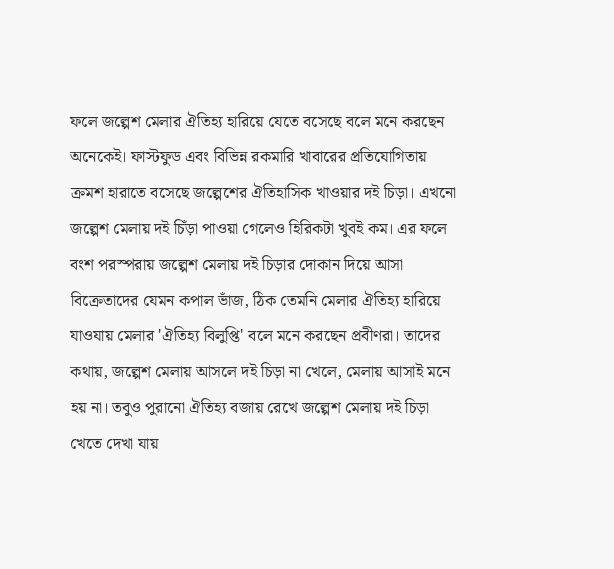ফলে জল্পেশ মেলার ঐতিহ্য হারিয়ে যেতে বসেছে বলে মনে করছেন অনেকেই। ফাস্টফুড এবং বিভিন্ন রকমারি খাবারের প্রতিযোগিতায় ক্রমশ হারাতে বসেছে জল্পেশের ঐতিহাসিক খাওয়ার দই চিড়া। এখনো জল্পেশ মেলায় দই চিঁড়া পাওয়া গেলেও হিরিকটা খুবই কম। এর ফলে বংশ পরস্পরায় জল্পেশ মেলায় দই চিড়ার দোকান দিয়ে আসা বিক্রেতাদের যেমন কপাল ভাঁজ, ঠিক তেমনি মেলার ঐতিহ্য হারিয়ে যাওযায় মেলার 'ঐতিহ্য বিলুপ্তি' বলে মনে করছেন প্রবীণরা। তাদের কথায়, জল্পেশ মেলায় আসলে দই চিড়া না খেলে, মেলায় আসাই মনে হয় না। তবুও পুরানো ঐতিহ্য বজায় রেখে জল্পেশ মেলায় দই চিড়া খেতে দেখা যায়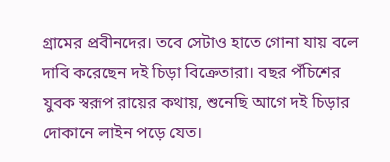গ্রামের প্রবীনদের। তবে সেটাও হাতে গোনা যায় বলে দাবি করেছেন দই চিড়া বিক্রেতারা। বছর পঁচিশের যুবক স্বরূপ রায়ের কথায়, শুনেছি আগে দই চিড়ার দোকানে লাইন পড়ে যেত।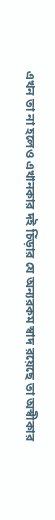এখন তা না হলেও এখানকার দই চিঁড়ার যে অন্যরকম স্বাদ রয়েছে তা অস্বীকার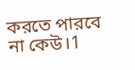করতে পারবে না কেউ।1